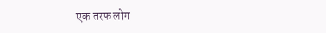एक तरफ लोग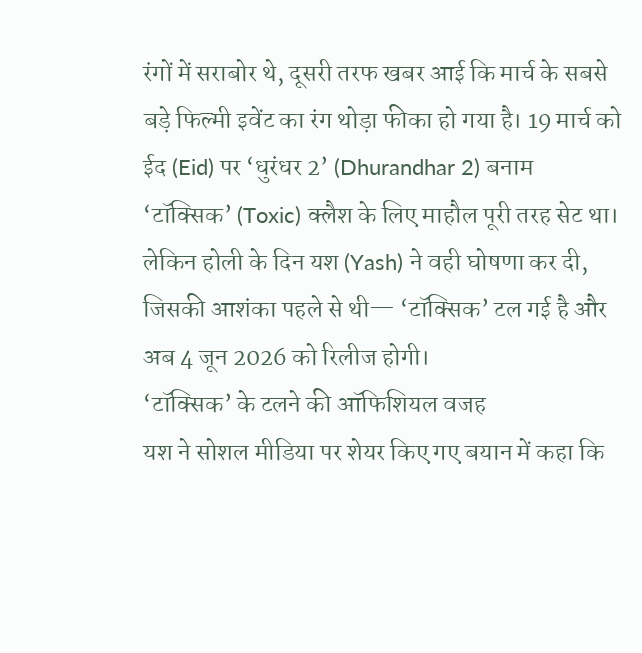रंगों में सराबोर थे, दूसरी तरफ खबर आई कि मार्च के सबसे बड़े फिल्मी इवेंट का रंग थोड़ा फीका हो गया है। 19 मार्च को ईद (Eid) पर ‘धुरंधर 2’ (Dhurandhar 2) बनाम ‘टॉक्सिक’ (Toxic) क्लैश के लिए माहौल पूरी तरह सेट था। लेकिन होली के दिन यश (Yash) ने वही घोषणा कर दी, जिसकी आशंका पहले से थी— ‘टॉक्सिक’ टल गई है और अब 4 जून 2026 को रिलीज होगी।
‘टॉक्सिक’ के टलने की ऑफिशियल वजह
यश ने सोशल मीडिया पर शेयर किए गए बयान में कहा कि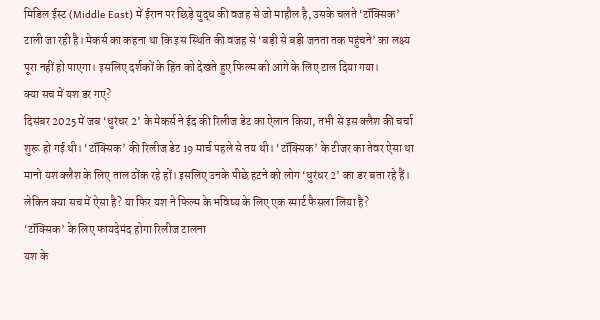मिडिल ईस्ट (Middle East) में ईरान पर छिड़े युद्ध की वजह से जो माहौल है, उसके चलते ‘टॉक्सिक’ टाली जा रही है। मेकर्स का कहना था कि इस स्थिति की वजह से ‘बड़ी से बड़ी जनता तक पहुंचने’ का लक्ष्य पूरा नहीं हो पाएगा। इसलिए दर्शकों के हित को देखते हुए फिल्म को आगे के लिए टाल दिया गया।
क्या सच में यश डर गए?
दिसंबर 2025 में जब ‘धुरंधर 2’ के मेकर्स ने ईद की रिलीज डेट का ऐलान किया, तभी से इस क्लैश की चर्चा शुरू हो गई थी। ‘टॉक्सिक’ की रिलीज डेट 19 मार्च पहले से तय थी। ‘टॉक्सिक’ के टीजर का तेवर ऐसा था मानो यश क्लैश के लिए ताल ठोंक रहे हों। इसलिए उनके पीछे हटने को लोग ‘धुरंधर 2’ का डर बता रहे हैं।
लेकिन क्या सच में ऐसा है? या फिर यश ने फिल्म के भविष्य के लिए एक स्मार्ट फैसला लिया है?
‘टॉक्सिक’ के लिए फायदेमंद होगा रिलीज टालना
यश के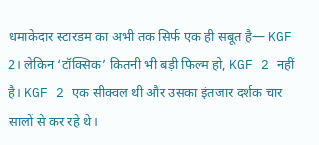धमाकेदार स्टारडम का अभी तक सिर्फ एक ही सबूत है— KGF 2। लेकिन ‘टॉक्सिक’ कितनी भी बड़ी फिल्म हो, KGF 2 नहीं है। KGF 2 एक सीक्वल थी और उसका इंतजार दर्शक चार सालों से कर रहे थे।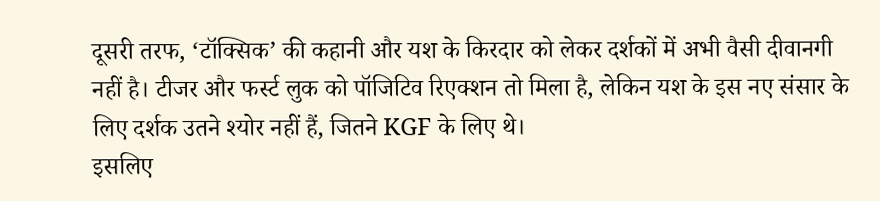दूसरी तरफ, ‘टॉक्सिक’ की कहानी और यश के किरदार को लेकर दर्शकों में अभी वैसी दीवानगी नहीं है। टीजर और फर्स्ट लुक को पॉजिटिव रिएक्शन तो मिला है, लेकिन यश के इस नए संसार के लिए दर्शक उतने श्योर नहीं हैं, जितने KGF के लिए थे।
इसलिए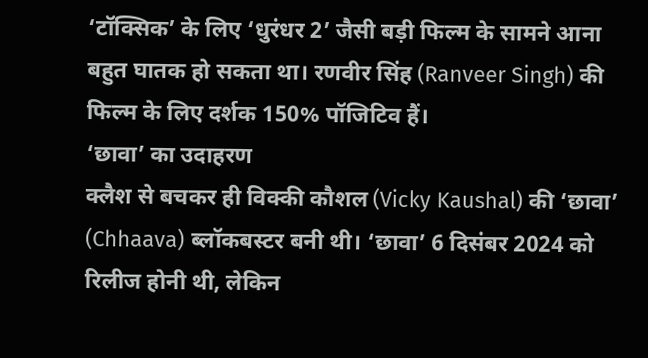‘टॉक्सिक’ के लिए ‘धुरंधर 2’ जैसी बड़ी फिल्म के सामने आना बहुत घातक हो सकता था। रणवीर सिंह (Ranveer Singh) की फिल्म के लिए दर्शक 150% पॉजिटिव हैं।
‘छावा’ का उदाहरण
क्लैश से बचकर ही विक्की कौशल (Vicky Kaushal) की ‘छावा’ (Chhaava) ब्लॉकबस्टर बनी थी। ‘छावा’ 6 दिसंबर 2024 को रिलीज होनी थी, लेकिन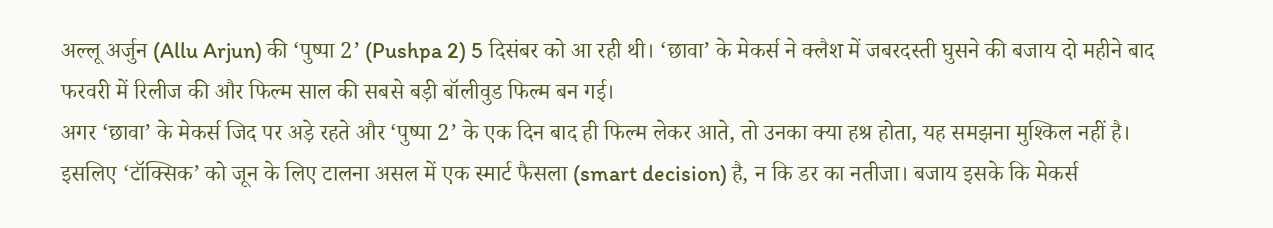अल्लू अर्जुन (Allu Arjun) की ‘पुष्पा 2’ (Pushpa 2) 5 दिसंबर को आ रही थी। ‘छावा’ के मेकर्स ने क्लैश में जबरदस्ती घुसने की बजाय दो महीने बाद फरवरी में रिलीज की और फिल्म साल की सबसे बड़ी बॉलीवुड फिल्म बन गई।
अगर ‘छावा’ के मेकर्स जिद पर अड़े रहते और ‘पुष्पा 2’ के एक दिन बाद ही फिल्म लेकर आते, तो उनका क्या हश्र होता, यह समझना मुश्किल नहीं है। इसलिए ‘टॉक्सिक’ को जून के लिए टालना असल में एक स्मार्ट फैसला (smart decision) है, न कि डर का नतीजा। बजाय इसके कि मेकर्स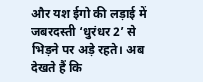और यश ईगो की लड़ाई में जबरदस्ती ‘धुरंधर 2’ से भिड़ने पर अड़े रहते। अब देखते हैं कि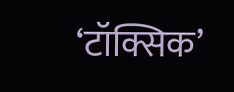‘टॉक्सिक’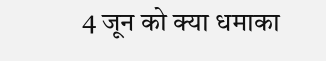4 जून को क्या धमाका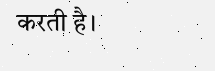करती है।